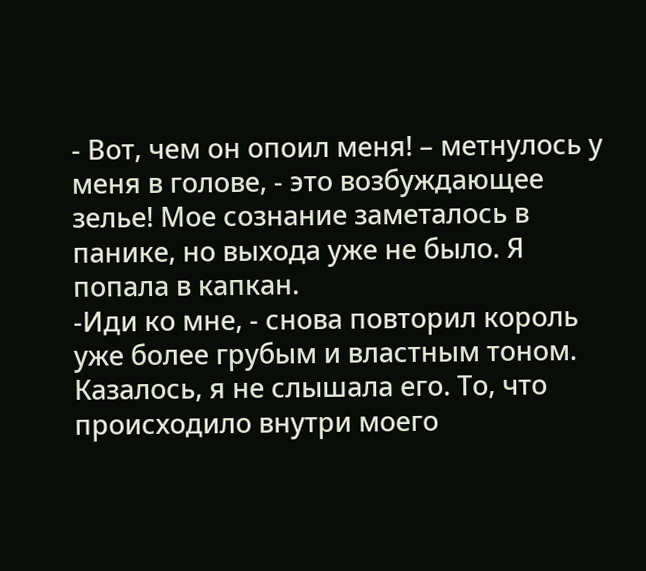- Вот, чем он опоил меня! – метнулось у меня в голове, - это возбуждающее зелье! Мое сознание заметалось в панике, но выхода уже не было. Я попала в капкан.
-Иди ко мне, - снова повторил король уже более грубым и властным тоном.
Казалось, я не слышала его. То, что происходило внутри моего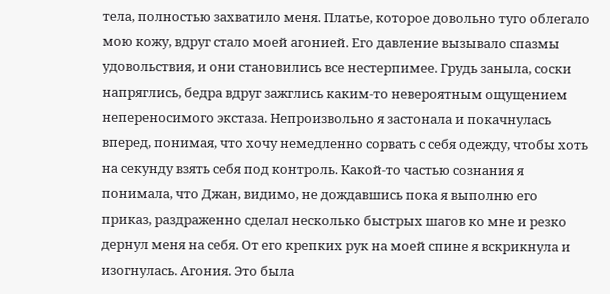тела, полностью захватило меня. Платье, которое довольно туго облегало мою кожу, вдруг стало моей агонией. Его давление вызывало спазмы удовольствия, и они становились все нестерпимее. Грудь заныла, соски напряглись, бедра вдруг зажглись каким-то невероятным ощущением непереносимого экстаза. Непроизвольно я застонала и покачнулась вперед, понимая, что хочу немедленно сорвать с себя одежду, чтобы хоть на секунду взять себя под контроль. Какой-то частью сознания я понимала, что Джан, видимо, не дождавшись пока я выполню его приказ, раздраженно сделал несколько быстрых шагов ко мне и резко дернул меня на себя. От его крепких рук на моей спине я вскрикнула и изогнулась. Агония. Это была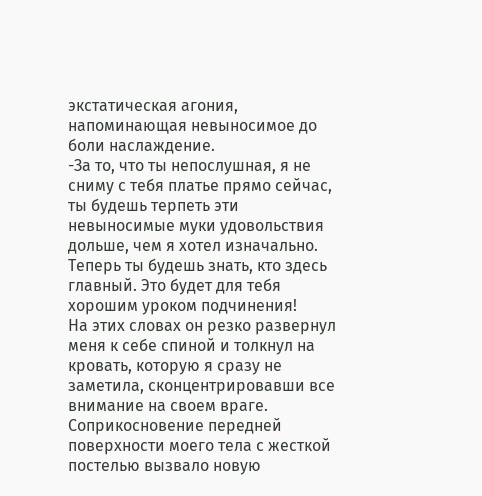экстатическая агония, напоминающая невыносимое до боли наслаждение.
-За то, что ты непослушная, я не сниму с тебя платье прямо сейчас, ты будешь терпеть эти невыносимые муки удовольствия дольше, чем я хотел изначально. Теперь ты будешь знать, кто здесь главный. Это будет для тебя хорошим уроком подчинения!
На этих словах он резко развернул меня к себе спиной и толкнул на кровать, которую я сразу не заметила, сконцентрировавши все внимание на своем враге. Соприкосновение передней поверхности моего тела с жесткой постелью вызвало новую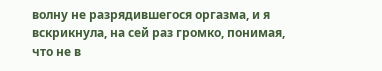волну не разрядившегося оргазма, и я вскрикнула, на сей раз громко, понимая, что не в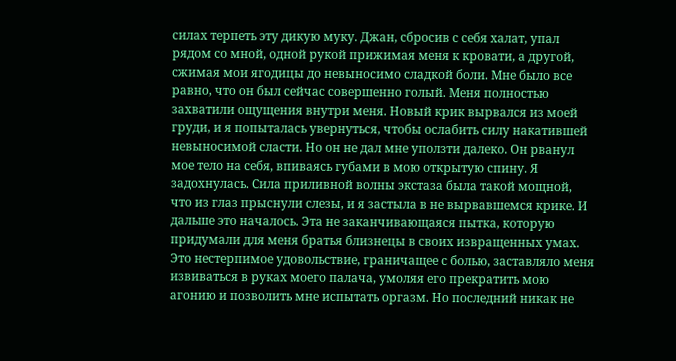силах терпеть эту дикую муку. Джан, сбросив с себя халат, упал рядом со мной, одной рукой прижимая меня к кровати, а другой, сжимая мои ягодицы до невыносимо сладкой боли. Мне было все равно, что он был сейчас совершенно голый. Меня полностью захватили ощущения внутри меня. Новый крик вырвался из моей груди, и я попыталась увернуться, чтобы ослабить силу накатившей невыносимой сласти. Но он не дал мне уползти далеко. Он рванул мое тело на себя, впиваясь губами в мою открытую спину. Я задохнулась. Сила приливной волны экстаза была такой мощной, что из глаз прыснули слезы, и я застыла в не вырвавшемся крике. И дальше это началось. Эта не заканчивающаяся пытка, которую придумали для меня братья близнецы в своих извращенных умах. Это нестерпимое удовольствие, граничащее с болью, заставляло меня извиваться в руках моего палача, умоляя его прекратить мою агонию и позволить мне испытать оргазм. Но последний никак не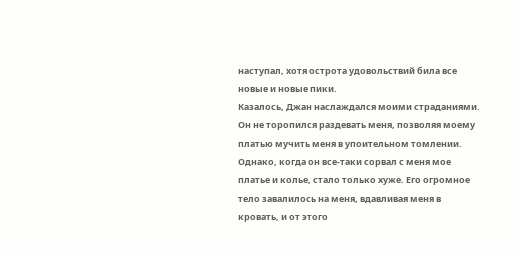наступал, хотя острота удовольствий била все новые и новые пики.
Казалось, Джан наслаждался моими страданиями. Он не торопился раздевать меня, позволяя моему платью мучить меня в упоительном томлении. Однако, когда он все-таки сорвал с меня мое платье и колье, стало только хуже. Его огромное тело завалилось на меня, вдавливая меня в кровать, и от этого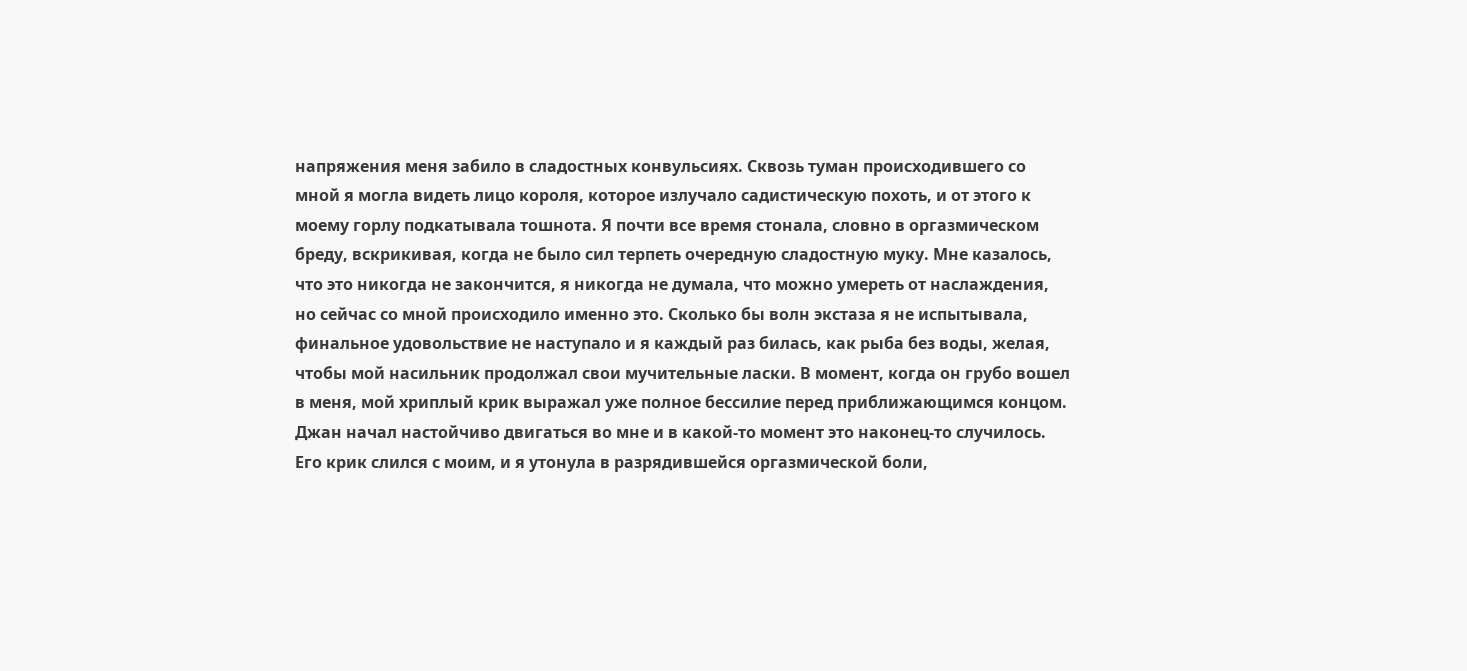напряжения меня забило в сладостных конвульсиях. Сквозь туман происходившего со мной я могла видеть лицо короля, которое излучало садистическую похоть, и от этого к моему горлу подкатывала тошнота. Я почти все время стонала, словно в оргазмическом бреду, вскрикивая, когда не было сил терпеть очередную сладостную муку. Мне казалось, что это никогда не закончится, я никогда не думала, что можно умереть от наслаждения, но сейчас со мной происходило именно это. Сколько бы волн экстаза я не испытывала, финальное удовольствие не наступало и я каждый раз билась, как рыба без воды, желая, чтобы мой насильник продолжал свои мучительные ласки. В момент, когда он грубо вошел в меня, мой хриплый крик выражал уже полное бессилие перед приближающимся концом. Джан начал настойчиво двигаться во мне и в какой-то момент это наконец-то случилось. Его крик слился с моим, и я утонула в разрядившейся оргазмической боли,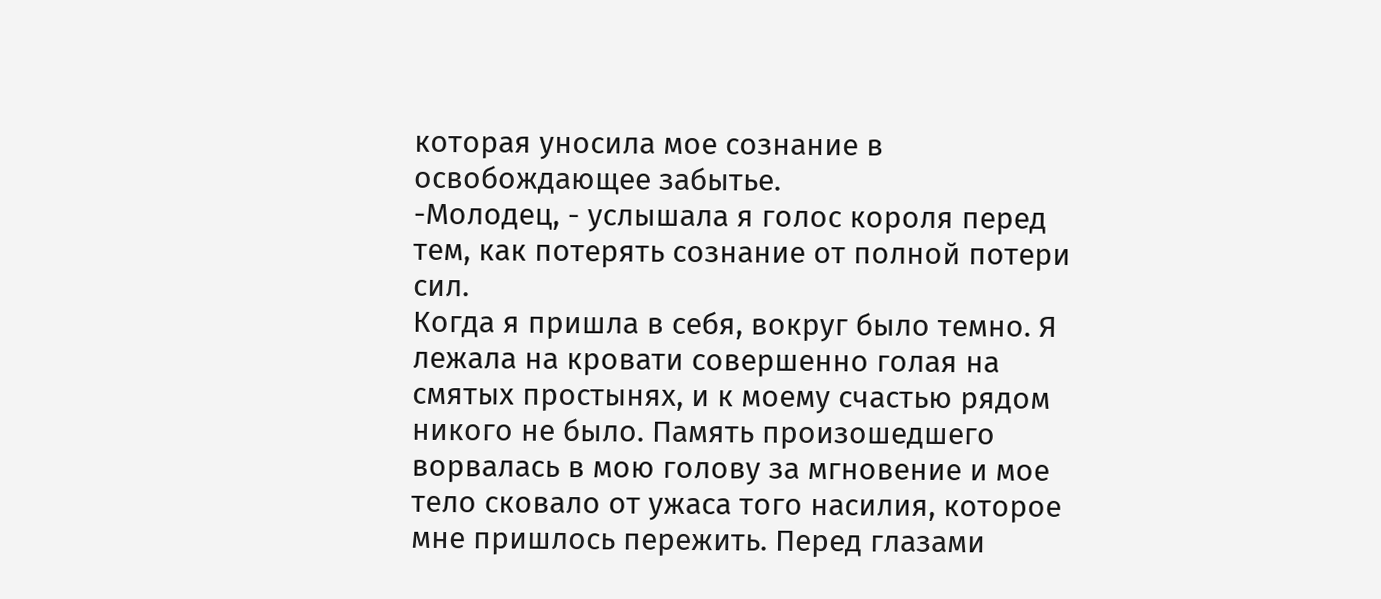которая уносила мое сознание в освобождающее забытье.
-Молодец, - услышала я голос короля перед тем, как потерять сознание от полной потери сил.
Когда я пришла в себя, вокруг было темно. Я лежала на кровати совершенно голая на смятых простынях, и к моему счастью рядом никого не было. Память произошедшего ворвалась в мою голову за мгновение и мое тело сковало от ужаса того насилия, которое мне пришлось пережить. Перед глазами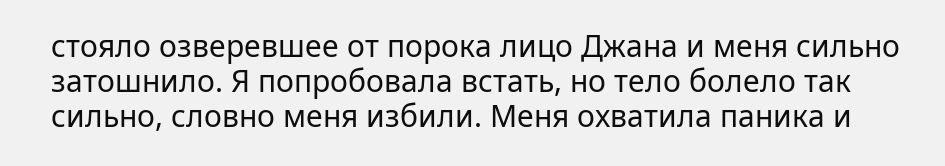стояло озверевшее от порока лицо Джана и меня сильно затошнило. Я попробовала встать, но тело болело так сильно, словно меня избили. Меня охватила паника и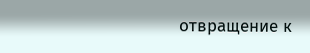отвращение к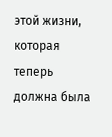этой жизни, которая теперь должна была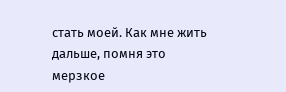стать моей. Как мне жить дальше, помня это мерзкое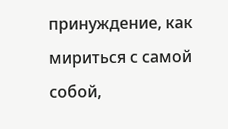принуждение, как мириться с самой собой,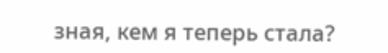зная, кем я теперь стала?